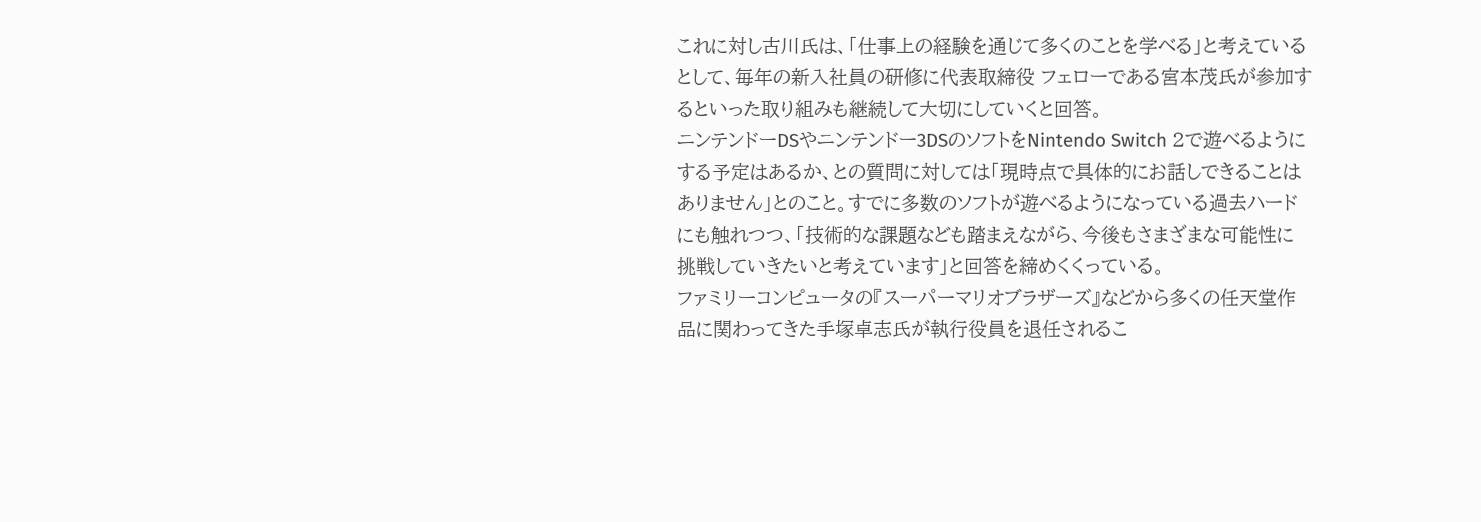これに対し古川氏は、「仕事上の経験を通じて多くのことを学べる」と考えているとして、毎年の新入社員の研修に代表取締役 フェローである宮本茂氏が参加するといった取り組みも継続して大切にしていくと回答。
ニンテンドーDSやニンテンドー3DSのソフトをNintendo Switch 2で遊べるようにする予定はあるか、との質問に対しては「現時点で具体的にお話しできることはありません」とのこと。すでに多数のソフトが遊べるようになっている過去ハードにも触れつつ、「技術的な課題なども踏まえながら、今後もさまざまな可能性に挑戦していきたいと考えています」と回答を締めくくっている。
ファミリーコンピュータの『スーパーマリオブラザーズ』などから多くの任天堂作品に関わってきた手塚卓志氏が執行役員を退任されるこ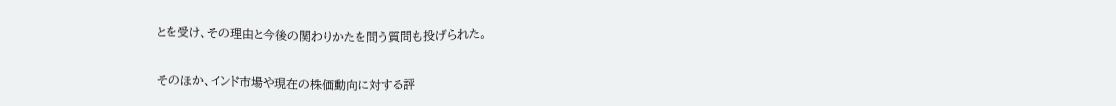とを受け、その理由と今後の関わりかたを問う質問も投げられた。

そのほか、インド市場や現在の株価動向に対する評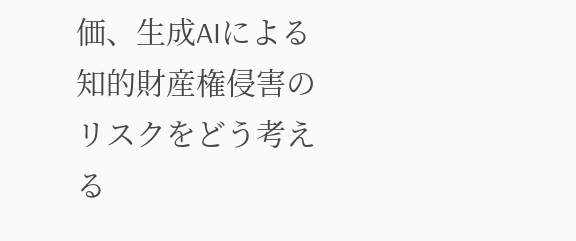価、生成AIによる知的財産権侵害のリスクをどう考える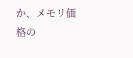か、メモリ価格の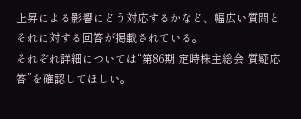上昇による影響にどう対応するかなど、幅広い質問とそれに対する回答が掲載されている。
それぞれ詳細については“第86期 定時株主総会 質疑応答”を確認してほしい。